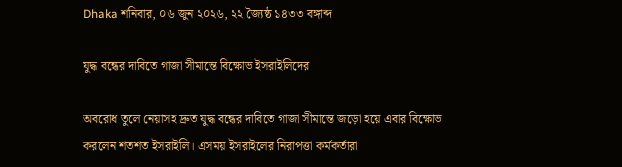Dhaka শনিবার, ০৬ জুন ২০২৬, ২২ জ্যৈষ্ঠ ১৪৩৩ বঙ্গাব্দ

যুদ্ধ বন্ধের দাবিতে গাজা সীমান্তে বিক্ষোভ ইসরাইলিদের

অবরোধ তুলে নেয়াসহ দ্রুত যুদ্ধ বন্ধের দাবিতে গাজা সীমান্তে জড়ো হয়ে এবার বিক্ষোভ করলেন শতশত ইসরাইলি। এসময় ইসরাইলের নিরাপত্তা কর্মকর্তারা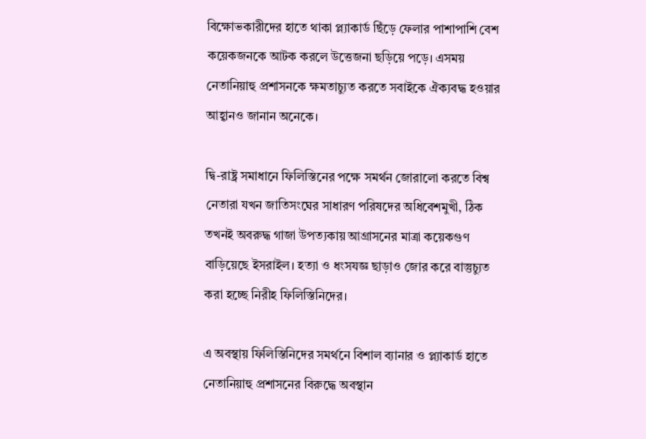বিক্ষোভকারীদের হাতে থাকা প্ল্যাকার্ড ছিঁড়ে ফেলার পাশাপাশি বেশ কয়েকজনকে আটক করলে উত্তেজনা ছড়িয়ে পড়ে। এসময় নেতানিয়াহু প্রশাসনকে ক্ষমতাচ্যুত করতে সবাইকে ঐক্যবদ্ধ হওয়ার আহ্বানও জানান অনেকে।

দ্বি-রাষ্ট্র সমাধানে ফিলিস্তিনের পক্ষে সমর্থন জোরালো করতে বিশ্ব নেতারা যখন জাতিসংঘের সাধারণ পরিষদের অধিবেশমুখী, ঠিক তখনই অবরুদ্ধ গাজা উপত্যকায় আগ্রাসনের মাত্রা কয়েকগুণ বাড়িয়েছে ইসরাইল। হত্যা ও ধংসযজ্ঞ ছাড়াও জোর করে বাস্তুচ্যুত করা হচ্ছে নিরীহ ফিলিস্তিনিদের।

এ অবস্থায় ফিলিস্তিনিদের সমর্থনে বিশাল ব্যানার ও প্ল্যাকার্ড হাতে নেতানিয়াহু প্রশাসনের বিরুদ্ধে অবস্থান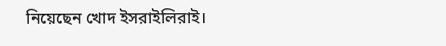নিয়েছেন খোদ ইসরাইলিরাই।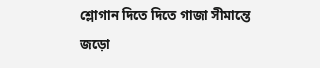শ্লোগান দিতে দিতে গাজা সীমান্তে জড়ো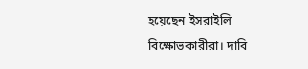হয়েছেন ইসরাইলি বিক্ষোভকারীরা। দাবি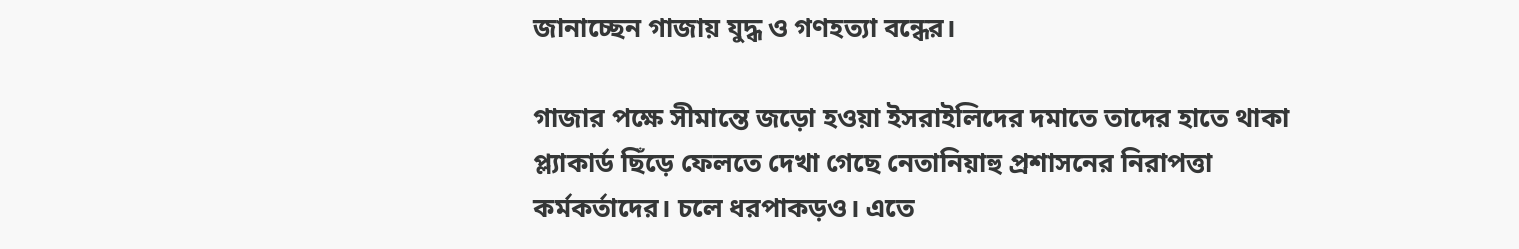জানাচ্ছেন গাজায় যুদ্ধ ও গণহত্যা বন্ধের।

গাজার পক্ষে সীমান্তে জড়ো হওয়া ইসরাইলিদের দমাতে তাদের হাতে থাকা প্ল্যাকার্ড ছিঁড়ে ফেলতে দেখা গেছে নেতানিয়াহু প্রশাসনের নিরাপত্তা কর্মকর্তাদের। চলে ধরপাকড়ও। এতে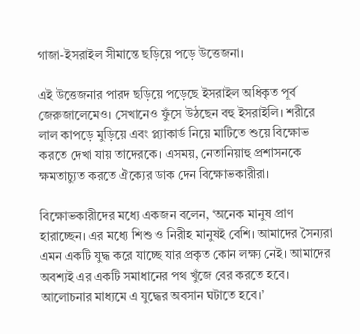গাজা-ইসরাইল সীমান্তে ছড়িয়ে পড়ে উত্তেজনা।

এই উত্তেজনার পারদ ছড়িয়ে পড়েছে ইসরাইল অধিকৃত পূর্ব জেরুজালেমেও। সেখানেও ফুঁসে উঠছেন বহু ইসরাইলি। শরীরে লাল কাপড়ে মুড়িয়ে এবং প্ল্যাকার্ড নিয়ে মাটিতে শুয়ে বিক্ষোভ করতে দেখা যায় তাদেরকে। এসময়, নেতানিয়াহু প্রশাসনকে ক্ষমতাচ্যুত করতে ঐক্যের ডাক দেন বিক্ষোভকারীরা।

বিক্ষোভকারীদের মধ্যে একজন বলেন, ‘অনেক মানুষ প্রাণ হারাচ্ছেন। এর মধ্যে শিশু ও নিরীহ মানুষই বেশি। আমাদের সৈন্যরা এমন একটি যুদ্ধ করে যাচ্ছে যার প্রকৃত কোন লক্ষ্য নেই। আমাদের অবশ্যই এর একটি সমাধানের পথ খুঁজে বের করতে হবে। আলোচনার মাধ্যমে এ যুদ্ধের অবসান ঘটাতে হবে।’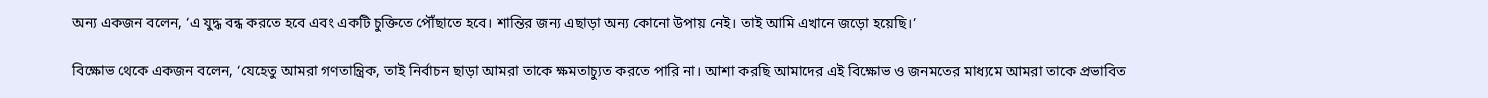অন্য একজন বলেন, ‘এ যুদ্ধ বন্ধ করতে হবে এবং একটি চুক্তিতে পৌঁছাতে হবে। শান্তির জন্য এছাড়া অন্য কোনো উপায় নেই। তাই আমি এখানে জড়ো হয়েছি।’

বিক্ষোভ থেকে একজন বলেন, ‘যেহেতু আমরা গণতান্ত্রিক, তাই নির্বাচন ছাড়া আমরা তাকে ক্ষমতাচ্যুত করতে পারি না। আশা করছি আমাদের এই বিক্ষোভ ও জনমতের মাধ্যমে আমরা তাকে প্রভাবিত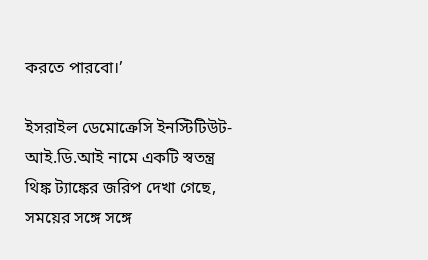করতে পারবো।’

ইসরাইল ডেমোক্রেসি ইনস্টিটিউট-আই.ডি.আই নামে একটি স্বতন্ত্র থিঙ্ক ট্যাঙ্কের জরিপ দেখা গেছে, সময়ের সঙ্গে সঙ্গে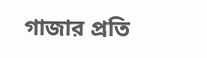গাজার প্রতি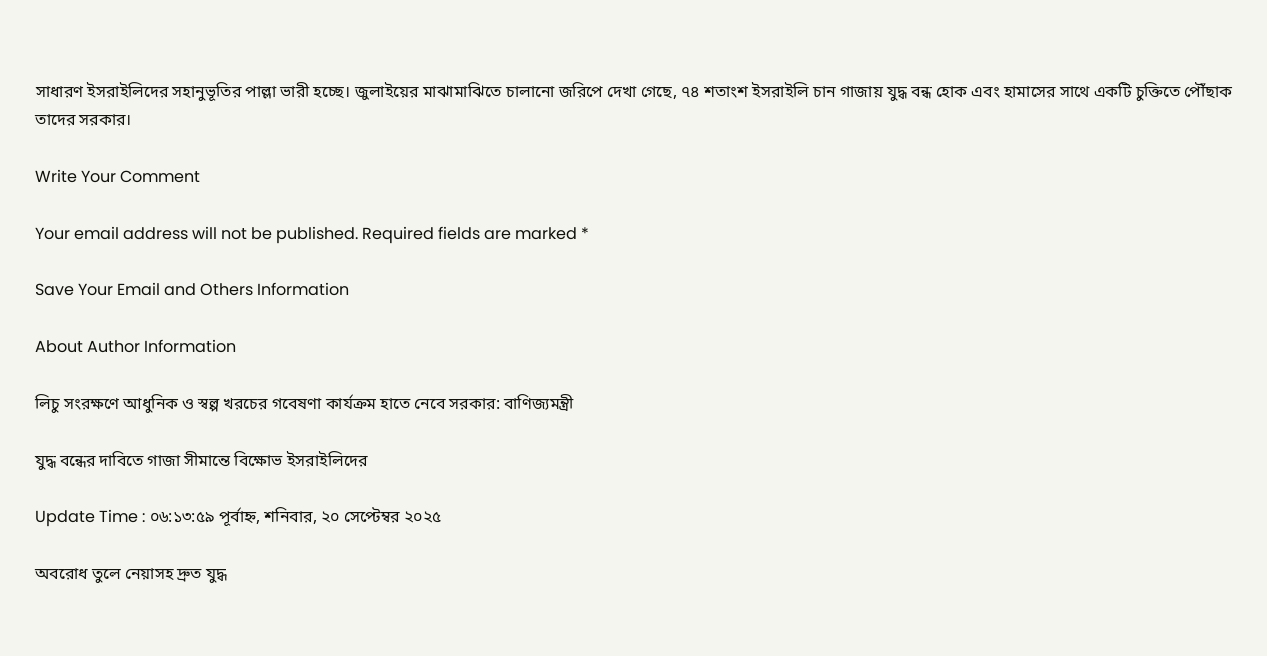সাধারণ ইসরাইলিদের সহানুভূতির পাল্লা ভারী হচ্ছে। জুলাইয়ের মাঝামাঝিতে চালানো জরিপে দেখা গেছে, ৭৪ শতাংশ ইসরাইলি চান গাজায় যুদ্ধ বন্ধ হোক এবং হামাসের সাথে একটি চুক্তিতে পৌঁছাক তাদের সরকার।

Write Your Comment

Your email address will not be published. Required fields are marked *

Save Your Email and Others Information

About Author Information

লিচু সংরক্ষণে আধুনিক ও স্বল্প খরচের গবেষণা কার্যক্রম হাতে নেবে সরকার: বাণিজ্যমন্ত্রী

যুদ্ধ বন্ধের দাবিতে গাজা সীমান্তে বিক্ষোভ ইসরাইলিদের

Update Time : ০৬:১৩:৫৯ পূর্বাহ্ন, শনিবার, ২০ সেপ্টেম্বর ২০২৫

অবরোধ তুলে নেয়াসহ দ্রুত যুদ্ধ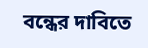বন্ধের দাবিতে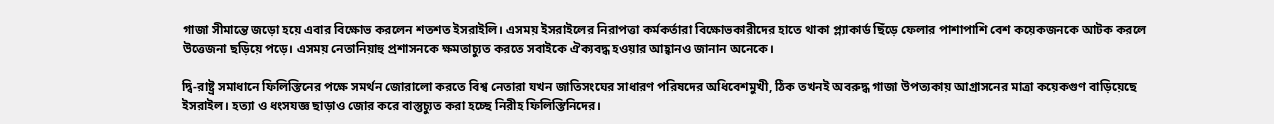গাজা সীমান্তে জড়ো হয়ে এবার বিক্ষোভ করলেন শতশত ইসরাইলি। এসময় ইসরাইলের নিরাপত্তা কর্মকর্তারা বিক্ষোভকারীদের হাতে থাকা প্ল্যাকার্ড ছিঁড়ে ফেলার পাশাপাশি বেশ কয়েকজনকে আটক করলে উত্তেজনা ছড়িয়ে পড়ে। এসময় নেতানিয়াহু প্রশাসনকে ক্ষমতাচ্যুত করতে সবাইকে ঐক্যবদ্ধ হওয়ার আহ্বানও জানান অনেকে।

দ্বি-রাষ্ট্র সমাধানে ফিলিস্তিনের পক্ষে সমর্থন জোরালো করতে বিশ্ব নেতারা যখন জাতিসংঘের সাধারণ পরিষদের অধিবেশমুখী, ঠিক তখনই অবরুদ্ধ গাজা উপত্যকায় আগ্রাসনের মাত্রা কয়েকগুণ বাড়িয়েছে ইসরাইল। হত্যা ও ধংসযজ্ঞ ছাড়াও জোর করে বাস্তুচ্যুত করা হচ্ছে নিরীহ ফিলিস্তিনিদের।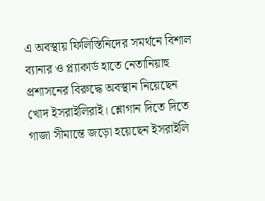এ অবস্থায় ফিলিস্তিনিদের সমর্থনে বিশাল ব্যানার ও প্ল্যাকার্ড হাতে নেতানিয়াহু প্রশাসনের বিরুদ্ধে অবস্থান নিয়েছেন খোদ ইসরাইলিরাই। শ্লোগান দিতে দিতে গাজা সীমান্তে জড়ো হয়েছেন ইসরাইলি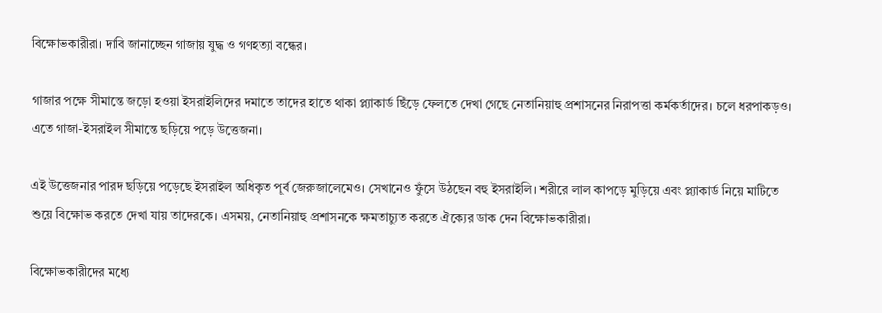বিক্ষোভকারীরা। দাবি জানাচ্ছেন গাজায় যুদ্ধ ও গণহত্যা বন্ধের।

গাজার পক্ষে সীমান্তে জড়ো হওয়া ইসরাইলিদের দমাতে তাদের হাতে থাকা প্ল্যাকার্ড ছিঁড়ে ফেলতে দেখা গেছে নেতানিয়াহু প্রশাসনের নিরাপত্তা কর্মকর্তাদের। চলে ধরপাকড়ও। এতে গাজা-ইসরাইল সীমান্তে ছড়িয়ে পড়ে উত্তেজনা।

এই উত্তেজনার পারদ ছড়িয়ে পড়েছে ইসরাইল অধিকৃত পূর্ব জেরুজালেমেও। সেখানেও ফুঁসে উঠছেন বহু ইসরাইলি। শরীরে লাল কাপড়ে মুড়িয়ে এবং প্ল্যাকার্ড নিয়ে মাটিতে শুয়ে বিক্ষোভ করতে দেখা যায় তাদেরকে। এসময়, নেতানিয়াহু প্রশাসনকে ক্ষমতাচ্যুত করতে ঐক্যের ডাক দেন বিক্ষোভকারীরা।

বিক্ষোভকারীদের মধ্যে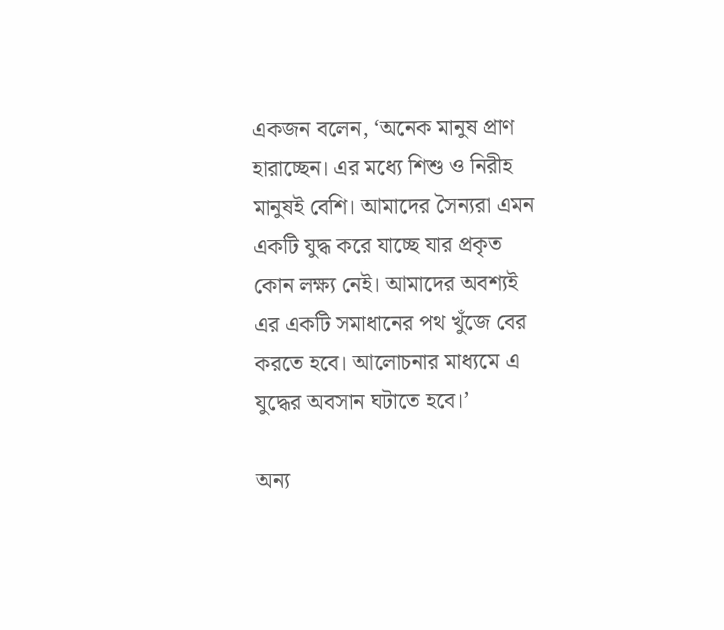একজন বলেন, ‘অনেক মানুষ প্রাণ হারাচ্ছেন। এর মধ্যে শিশু ও নিরীহ মানুষই বেশি। আমাদের সৈন্যরা এমন একটি যুদ্ধ করে যাচ্ছে যার প্রকৃত কোন লক্ষ্য নেই। আমাদের অবশ্যই এর একটি সমাধানের পথ খুঁজে বের করতে হবে। আলোচনার মাধ্যমে এ যুদ্ধের অবসান ঘটাতে হবে।’

অন্য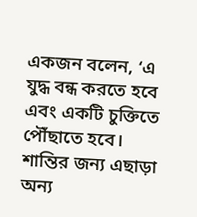একজন বলেন, ‘এ যুদ্ধ বন্ধ করতে হবে এবং একটি চুক্তিতে পৌঁছাতে হবে। শান্তির জন্য এছাড়া অন্য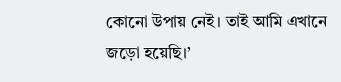কোনো উপায় নেই। তাই আমি এখানে জড়ো হয়েছি।’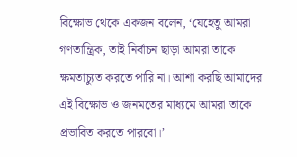বিক্ষোভ থেকে একজন বলেন, ‘যেহেতু আমরা গণতান্ত্রিক, তাই নির্বাচন ছাড়া আমরা তাকে ক্ষমতাচ্যুত করতে পারি না। আশা করছি আমাদের এই বিক্ষোভ ও জনমতের মাধ্যমে আমরা তাকে প্রভাবিত করতে পারবো।’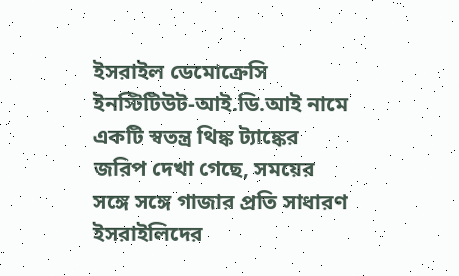ইসরাইল ডেমোক্রেসি ইনস্টিটিউট-আই.ডি.আই নামে একটি স্বতন্ত্র থিঙ্ক ট্যাঙ্কের জরিপ দেখা গেছে, সময়ের সঙ্গে সঙ্গে গাজার প্রতি সাধারণ ইসরাইলিদের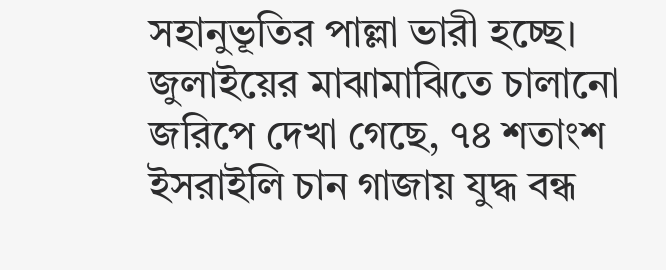সহানুভূতির পাল্লা ভারী হচ্ছে। জুলাইয়ের মাঝামাঝিতে চালানো জরিপে দেখা গেছে, ৭৪ শতাংশ ইসরাইলি চান গাজায় যুদ্ধ বন্ধ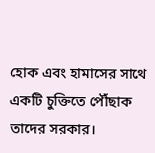হোক এবং হামাসের সাথে একটি চুক্তিতে পৌঁছাক তাদের সরকার।